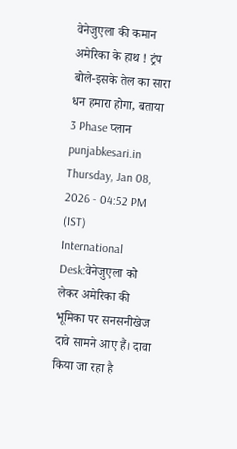वेनेजुएला की कमान अमेरिका के हाथ ! ट्रंप बोले-इसके तेल का सारा धन हमारा होगा, बताया 3 Phase प्लान
punjabkesari.in Thursday, Jan 08, 2026 - 04:52 PM (IST)
International Desk:वेनेजुएला को लेकर अमेरिका की भूमिका पर सनसनीखेज दावे सामने आए हैं। दावा किया जा रहा है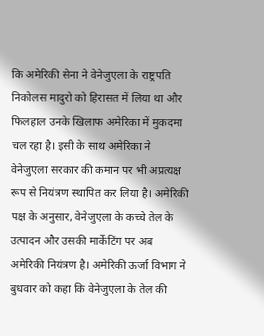कि अमेरिकी सेना ने वेनेजुएला के राष्ट्रपति निकोलस मादुरो को हिरासत में लिया था और फिलहाल उनके खिलाफ अमेरिका में मुकदमा चल रहा है। इसी के साथ अमेरिका ने वेनेजुएला सरकार की कमान पर भी अप्रत्यक्ष रूप से नियंत्रण स्थापित कर लिया है। अमेरिकी पक्ष के अनुसार, वेनेजुएला के कच्चे तेल के उत्पादन और उसकी मार्केटिंग पर अब अमेरिकी नियंत्रण है। अमेरिकी ऊर्जा विभाग ने बुधवार को कहा कि वेनेजुएला के तेल की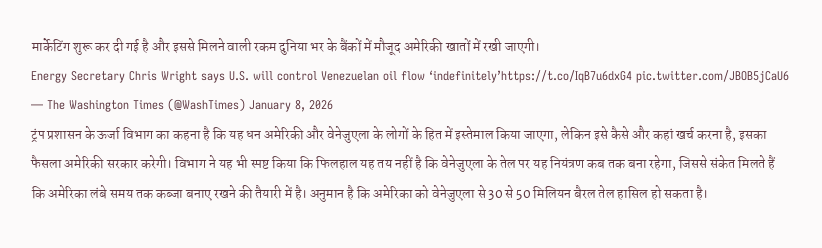मार्केटिंग शुरू कर दी गई है और इससे मिलने वाली रकम दुनिया भर के बैंकों में मौजूद अमेरिकी खातों में रखी जाएगी।
Energy Secretary Chris Wright says U.S. will control Venezuelan oil flow ‘indefinitely’https://t.co/IqB7u6dxG4 pic.twitter.com/JBOB5jCaU6
— The Washington Times (@WashTimes) January 8, 2026
ट्रंप प्रशासन के ऊर्जा विभाग का कहना है कि यह धन अमेरिकी और वेनेजुएला के लोगों के हित में इस्तेमाल किया जाएगा, लेकिन इसे कैसे और कहां खर्च करना है, इसका फैसला अमेरिकी सरकार करेगी। विभाग ने यह भी स्पष्ट किया कि फिलहाल यह तय नहीं है कि वेनेजुएला के तेल पर यह नियंत्रण कब तक बना रहेगा, जिससे संकेत मिलते हैं कि अमेरिका लंबे समय तक कब्जा बनाए रखने की तैयारी में है। अनुमान है कि अमेरिका को वेनेजुएला से 30 से 50 मिलियन बैरल तेल हासिल हो सकता है।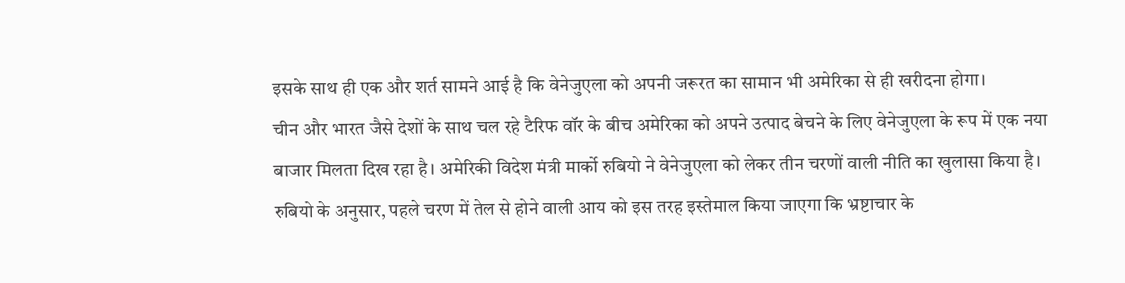इसके साथ ही एक और शर्त सामने आई है कि वेनेजुएला को अपनी जरूरत का सामान भी अमेरिका से ही खरीदना होगा।
चीन और भारत जैसे देशों के साथ चल रहे टैरिफ वॉर के बीच अमेरिका को अपने उत्पाद बेचने के लिए वेनेजुएला के रूप में एक नया बाजार मिलता दिख रहा है। अमेरिकी विदेश मंत्री मार्को रुबियो ने वेनेजुएला को लेकर तीन चरणों वाली नीति का खुलासा किया है। रुबियो के अनुसार, पहले चरण में तेल से होने वाली आय को इस तरह इस्तेमाल किया जाएगा कि भ्रष्टाचार के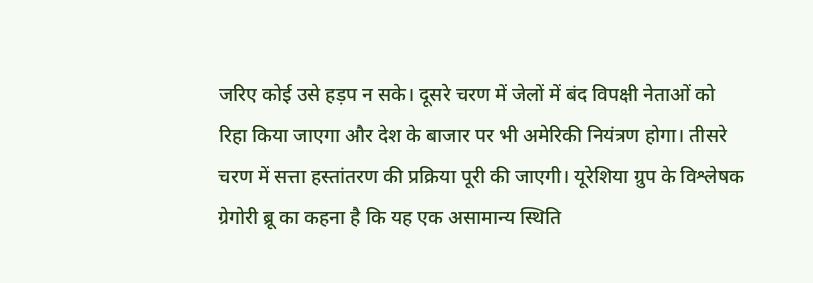जरिए कोई उसे हड़प न सके। दूसरे चरण में जेलों में बंद विपक्षी नेताओं को रिहा किया जाएगा और देश के बाजार पर भी अमेरिकी नियंत्रण होगा। तीसरे चरण में सत्ता हस्तांतरण की प्रक्रिया पूरी की जाएगी। यूरेशिया ग्रुप के विश्लेषक ग्रेगोरी ब्रू का कहना है कि यह एक असामान्य स्थिति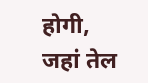होगी, जहां तेल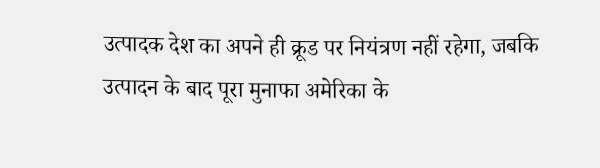उत्पादक देश का अपने ही क्रूड पर नियंत्रण नहीं रहेगा, जबकि उत्पादन के बाद पूरा मुनाफा अमेरिका के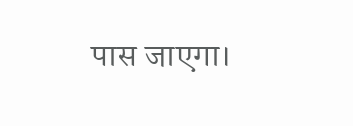पास जाएगा।